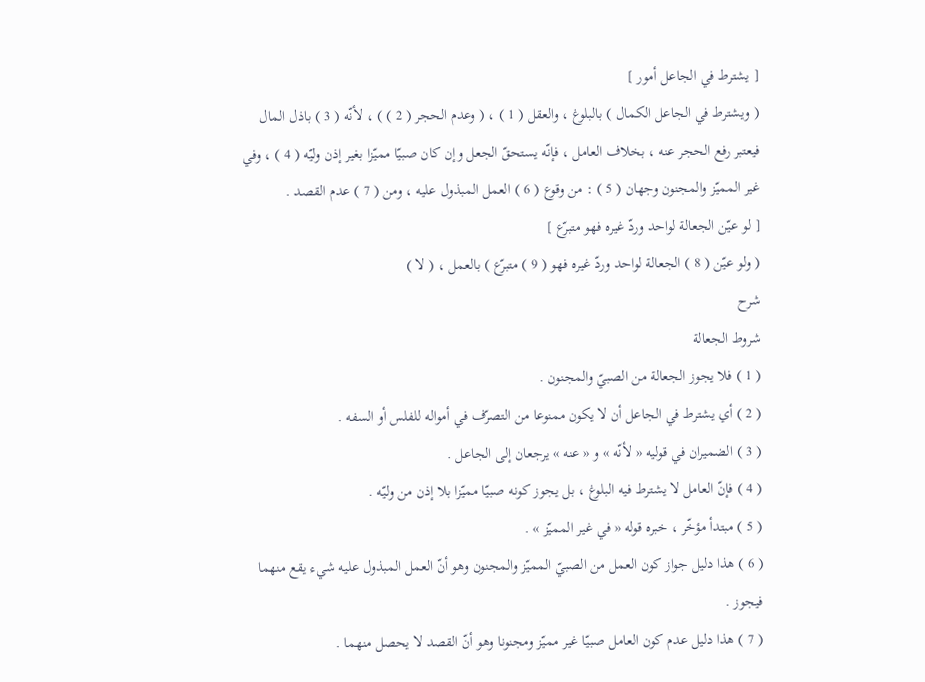[ يشترط في الجاعل أمور ]
( ويشترط في الجاعل الكمال ) بالبلوغ ، والعقل ( 1 ) ، ( وعدم الحجر ( 2 ) ) ، لأنّه ( 3 ) باذل المال فيعتبر رفع الحجر عنه ، بخلاف العامل ، فإنّه يستحقّ الجعل وإن كان صبيّا مميّزا بغير إذن وليّه ( 4 ) ، وفي غير المميّز والمجنون وجهان ( 5 ) : من وقوع ( 6 ) العمل المبذول عليه ، ومن ( 7 ) عدم القصد .
[ لو عيّن الجعالة لواحد وردّ غيره فهو متبرّع ]
( ولو عيّن ( 8 ) الجعالة لواحد وردّ غيره فهو ( 9 ) متبرّع ) بالعمل ، ( لا )
شرح
شروط الجعالة
( 1 ) فلا يجوز الجعالة من الصبيّ والمجنون .
( 2 ) أي يشترط في الجاعل أن لا يكون ممنوعا من التصرّف في أمواله للفلس أو السفه .
( 3 ) الضميران في قوليه « لأنّه » و « عنه » يرجعان إلى الجاعل .
( 4 ) فإنّ العامل لا يشترط فيه البلوغ ، بل يجوز كونه صبيّا مميّزا بلا إذن من وليّه .
( 5 ) مبتدأ مؤخّر ، خبره قوله « في غير المميّز » .
( 6 ) هذا دليل جواز كون العمل من الصبيّ المميّز والمجنون وهو أنّ العمل المبذول عليه شيء يقع منهما فيجوز .
( 7 ) هذا دليل عدم كون العامل صبيّا غير مميّز ومجنونا وهو أنّ القصد لا يحصل منهما .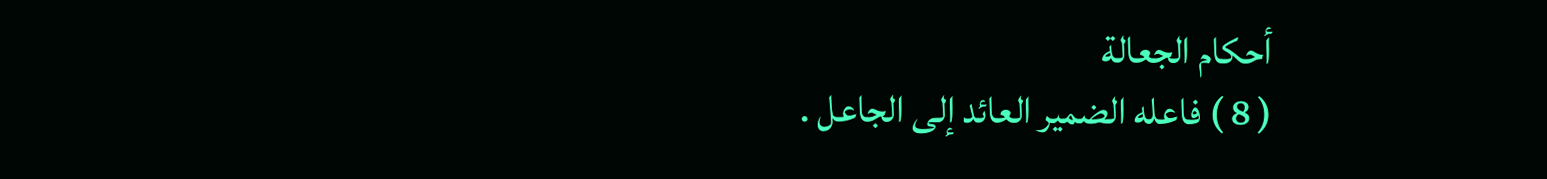أحكام الجعالة
( 8 ) فاعله الضمير العائد إلى الجاعل .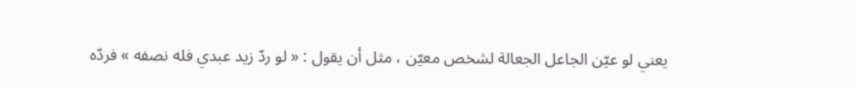يعني لو عيّن الجاعل الجعالة لشخص معيّن ، مثل أن يقول : « لو ردّ زيد عبدي فله نصفه » فردّه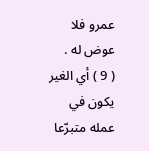عمرو فلا عوض له .
( 9 ) أي الغير يكون في عمله متبرّعا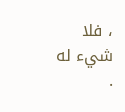، فلا شيء له .